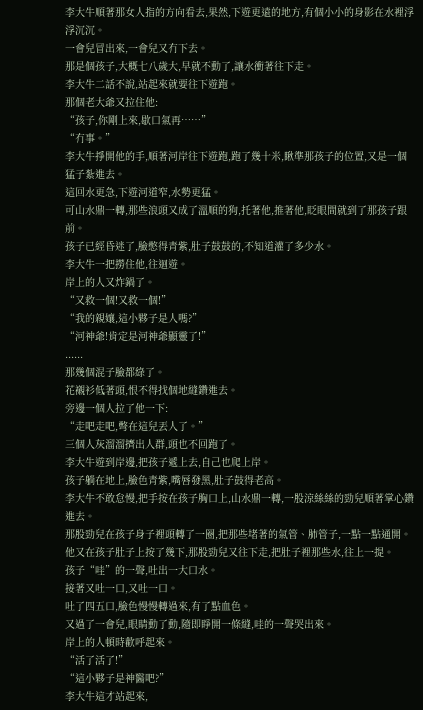李大牛順著那女人指的方向看去,果然,下遊更遠的地方,有個小小的身影在水裡浮浮沉沉。
一會兒冒出來,一會兒又冇下去。
那是個孩子,大概七八歲大,早就不動了,讓水衝著往下走。
李大牛二話不說,站起來就要往下遊跑。
那個老大爺又拉住他:
“孩子,你剛上來,歇口氣再……”
“冇事。”
李大牛掙開他的手,順著河岸往下遊跑,跑了幾十米,瞅準那孩子的位置,又是一個猛子紮進去。
這回水更急,下遊河道窄,水勢更猛。
可山水鼎一轉,那些浪頭又成了溫順的狗,托著他,推著他,眨眼間就到了那孩子跟前。
孩子已經昏迷了,臉憋得青紫,肚子鼓鼓的,不知道灌了多少水。
李大牛一把撈住他,往迴遊。
岸上的人又炸鍋了。
“又救一個!又救一個!”
“我的親孃,這小夥子是人嗎?”
“河神爺!肯定是河神爺顯靈了!”
......
那幾個混子臉都綠了。
花襯衫低著頭,恨不得找個地縫鑽進去。
旁邊一個人拉了他一下:
“走吧走吧,彆在這兒丟人了。”
三個人灰溜溜擠出人群,頭也不回跑了。
李大牛遊到岸邊,把孩子遞上去,自己也爬上岸。
孩子躺在地上,臉色青紫,嘴唇發黑,肚子鼓得老高。
李大牛不敢怠慢,把手按在孩子胸口上,山水鼎一轉,一股涼絲絲的勁兒順著掌心鑽進去。
那股勁兒在孩子身子裡頭轉了一圈,把那些堵著的氣管、肺管子,一點一點通開。
他又在孩子肚子上按了幾下,那股勁兒又往下走,把肚子裡那些水,往上一提。
孩子“哇”的一聲,吐出一大口水。
接著又吐一口,又吐一口。
吐了四五口,臉色慢慢轉過來,有了點血色。
又過了一會兒,眼睛動了動,隨即睜開一條縫,哇的一聲哭出來。
岸上的人頓時歡呼起來。
“活了活了!”
“這小夥子是神醫吧?”
李大牛這才站起來,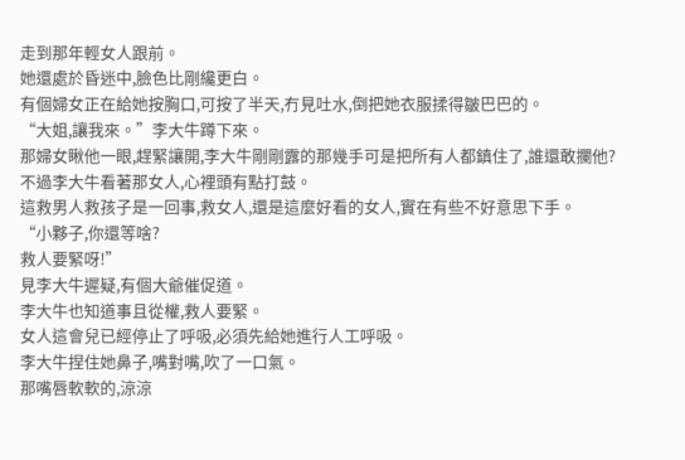走到那年輕女人跟前。
她還處於昏迷中,臉色比剛纔更白。
有個婦女正在給她按胸口,可按了半天,冇見吐水,倒把她衣服揉得皺巴巴的。
“大姐,讓我來。”李大牛蹲下來。
那婦女瞅他一眼,趕緊讓開,李大牛剛剛露的那幾手可是把所有人都鎮住了,誰還敢攔他?
不過李大牛看著那女人,心裡頭有點打鼓。
這救男人救孩子是一回事,救女人,還是這麼好看的女人,實在有些不好意思下手。
“小夥子,你還等啥?
救人要緊呀!”
見李大牛遲疑,有個大爺催促道。
李大牛也知道事且從權,救人要緊。
女人這會兒已經停止了呼吸,必須先給她進行人工呼吸。
李大牛捏住她鼻子,嘴對嘴,吹了一口氣。
那嘴唇軟軟的,涼涼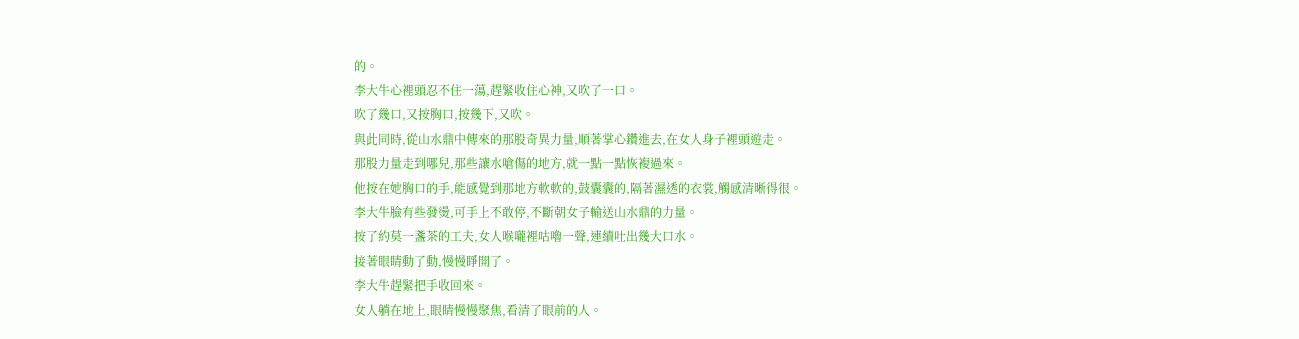的。
李大牛心裡頭忍不住一蕩,趕緊收住心神,又吹了一口。
吹了幾口,又按胸口,按幾下,又吹。
與此同時,從山水鼎中傳來的那股奇異力量,順著掌心鑽進去,在女人身子裡頭遊走。
那股力量走到哪兒,那些讓水嗆傷的地方,就一點一點恢複過來。
他按在她胸口的手,能感覺到那地方軟軟的,鼓囊囊的,隔著濕透的衣裳,觸感清晰得很。
李大牛臉有些發燙,可手上不敢停,不斷朝女子輸送山水鼎的力量。
按了約莫一盞茶的工夫,女人喉嚨裡咕嚕一聲,連續吐出幾大口水。
接著眼睛動了動,慢慢睜開了。
李大牛趕緊把手收回來。
女人躺在地上,眼睛慢慢聚焦,看清了眼前的人。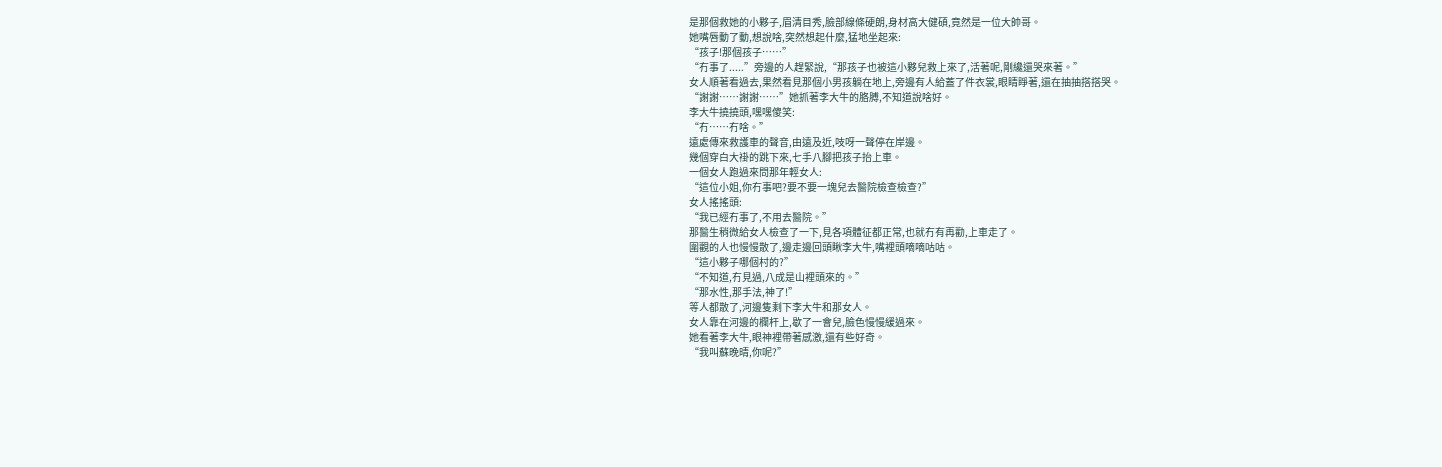是那個救她的小夥子,眉清目秀,臉部線條硬朗,身材高大健碩,竟然是一位大帥哥。
她嘴唇動了動,想說啥,突然想起什麼,猛地坐起來:
“孩子!那個孩子……”
“冇事了.....”旁邊的人趕緊說,“那孩子也被這小夥兒救上來了,活著呢,剛纔還哭來著。”
女人順著看過去,果然看見那個小男孩躺在地上,旁邊有人給蓋了件衣裳,眼睛睜著,還在抽抽搭搭哭。
“謝謝……謝謝……”她抓著李大牛的胳膊,不知道說啥好。
李大牛撓撓頭,嘿嘿傻笑:
“冇……冇啥。”
遠處傳來救護車的聲音,由遠及近,吱呀一聲停在岸邊。
幾個穿白大褂的跳下來,七手八腳把孩子抬上車。
一個女人跑過來問那年輕女人:
“這位小姐,你冇事吧?要不要一塊兒去醫院檢查檢查?”
女人搖搖頭:
“我已經冇事了,不用去醫院。”
那醫生稍微給女人檢查了一下,見各項體征都正常,也就冇有再勸,上車走了。
圍觀的人也慢慢散了,邊走邊回頭瞅李大牛,嘴裡頭嘀嘀咕咕。
“這小夥子哪個村的?”
“不知道,冇見過,八成是山裡頭來的。”
“那水性,那手法,神了!”
等人都散了,河邊隻剩下李大牛和那女人。
女人靠在河邊的欄杆上,歇了一會兒,臉色慢慢緩過來。
她看著李大牛,眼神裡帶著感激,還有些好奇。
“我叫蘇晚晴,你呢?”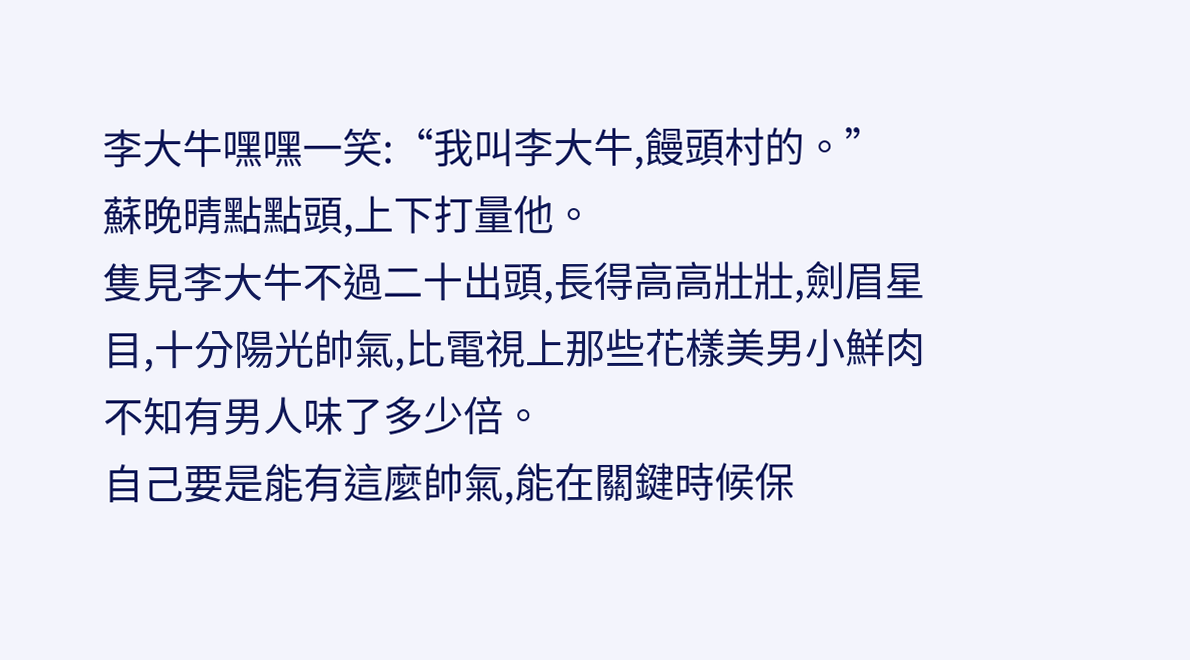李大牛嘿嘿一笑:“我叫李大牛,饅頭村的。”
蘇晚晴點點頭,上下打量他。
隻見李大牛不過二十出頭,長得高高壯壯,劍眉星目,十分陽光帥氣,比電視上那些花樣美男小鮮肉不知有男人味了多少倍。
自己要是能有這麼帥氣,能在關鍵時候保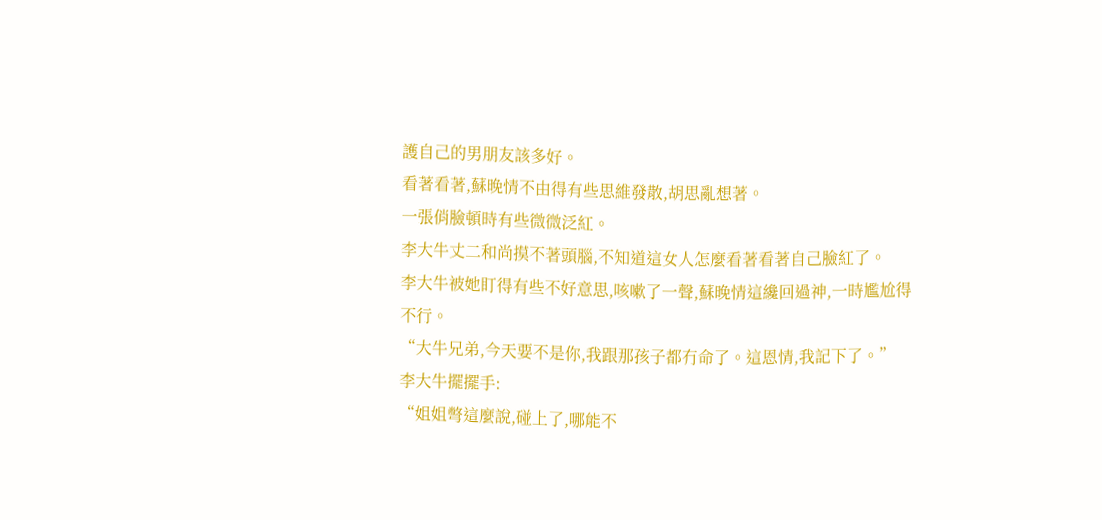護自己的男朋友該多好。
看著看著,蘇晚情不由得有些思維發散,胡思亂想著。
一張俏臉頓時有些微微泛紅。
李大牛丈二和尚摸不著頭腦,不知道這女人怎麼看著看著自己臉紅了。
李大牛被她盯得有些不好意思,咳嗽了一聲,蘇晚情這纔回過神,一時尷尬得不行。
“大牛兄弟,今天要不是你,我跟那孩子都冇命了。這恩情,我記下了。”
李大牛擺擺手:
“姐姐彆這麼說,碰上了,哪能不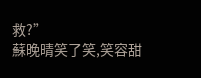救?”
蘇晚晴笑了笑,笑容甜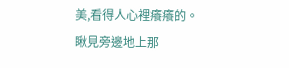美,看得人心裡癢癢的。
瞅見旁邊地上那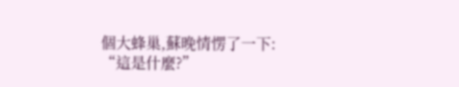個大蜂巢,蘇晚情愣了一下:
“這是什麼?”